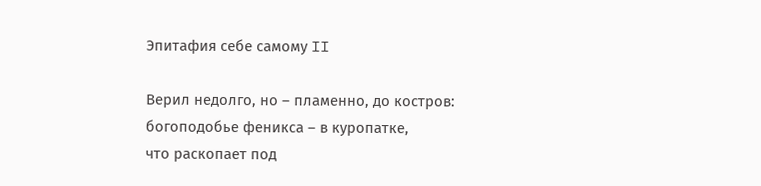Эпитафия себе самому II

Верил недолго, но – пламенно, до костров:
богоподобье феникса – в куропатке,
что раскопает под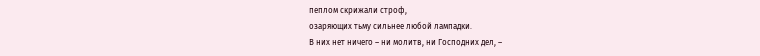пеплом скрижали строф,
озаряющих тьму сильнее любой лампадки.
В них нет ничего – ни молитв, ни Господних дел, –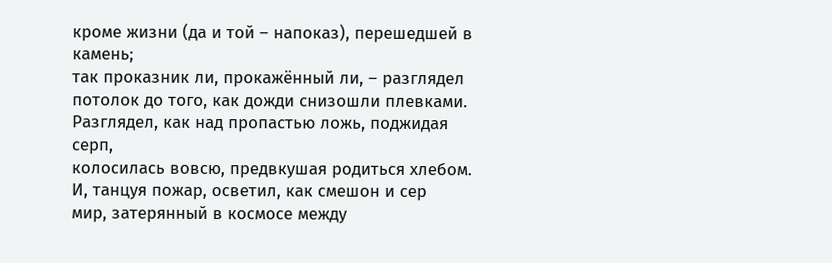кроме жизни (да и той – напоказ), перешедшей в камень;
так проказник ли, прокажённый ли, – разглядел
потолок до того, как дожди снизошли плевками.
Разглядел, как над пропастью ложь, поджидая серп,
колосилась вовсю, предвкушая родиться хлебом.
И, танцуя пожар, осветил, как смешон и сер
мир, затерянный в космосе между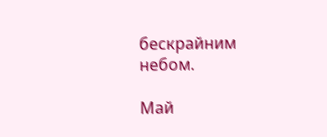бескрайним небом.

Май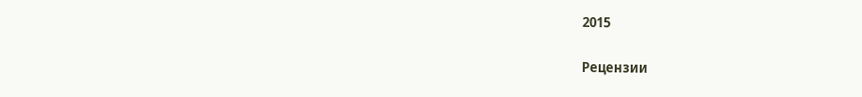2015


Рецензии